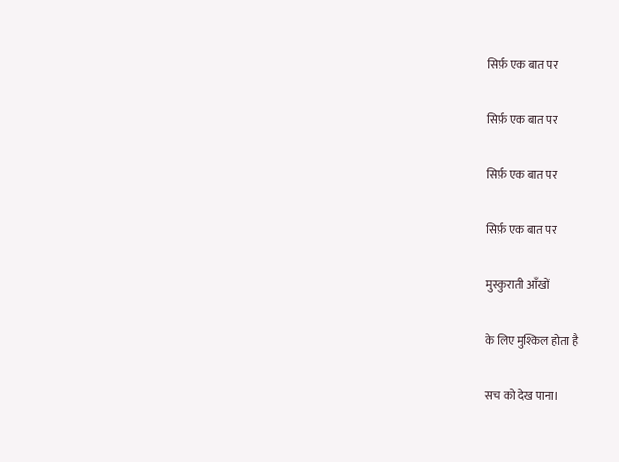सिर्फ़ एक बात पर

सिर्फ़ एक बात पर

सिर्फ़ एक बात पर

सिर्फ़ एक बात पर

मुस्कुराती आँखों

के लिए मुश्किल होता है

सच को देख पाना।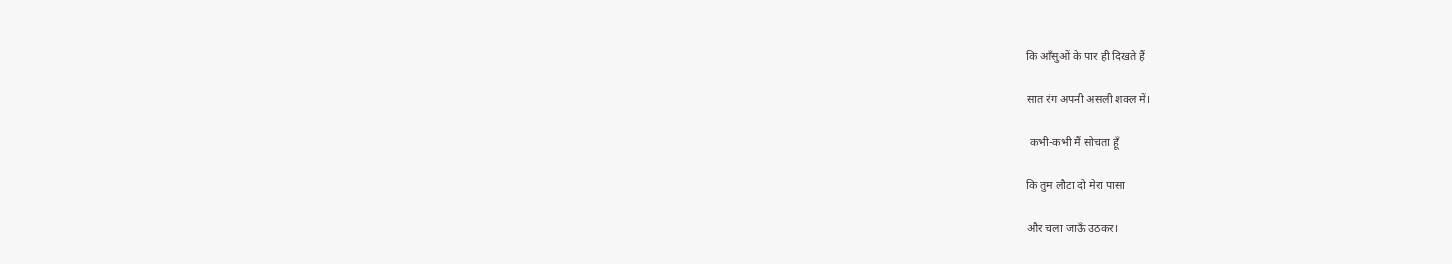कि आँसुओं के पार ही दिखते हैं

सात रंग अपनी असली शक्ल में।

 कभी-कभी मैं सोचता हूँ

कि तुम लौटा दो मेरा पासा

और चला जाऊँ उठकर।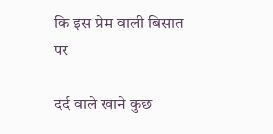कि इस प्रेम वाली बिसात पर

दर्द वाले खाने कुछ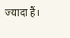ज्यादा हैं।